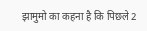झामुमो का कहना है कि पिछले 2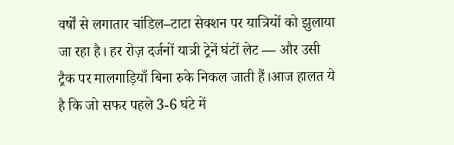वर्षों से लगातार चांडिल–टाटा सेक्शन पर यात्रियों को झुलाया जा रहा है। हर रोज़ दर्जनों यात्री ट्रेनें घंटों लेट — और उसी ट्रैक पर मालगाड़ियाँ बिना रुके निकल जाती हैं।आज हालत ये है कि जो सफर पहले 3-6 घंटे में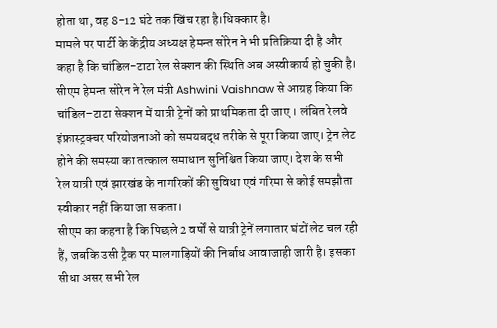होता था, वह 8-12 घंटे तक खिंच रहा है।धिक्कार है।
मामले पर पार्टी के केंद्रीय अध्यक्ष हेमन्त सोरेन ने भी प्रतिक्रिया दी है और कहा है कि चांडिल-टाटा रेल सेक्शन की स्थिति अब अस्वीकार्य हो चुकी है। सीएम हेमन्त सोरेन ने रेल मंत्री Ashwini Vaishnaw से आग्रह किया कि चांडिल–टाटा सेक्शन में यात्री ट्रेनों को प्राथमिकता दी जाए । लंबित रेलवे इंफ्रास्ट्रक्चर परियोजनाओं को समयबद्ध तरीके से पूरा किया जाए। ट्रेन लेट होने की समस्या का तत्काल समाधान सुनिश्चित किया जाए। देश के सभी रेल यात्री एवं झारखंड के नागरिकों की सुविधा एवं गरिमा से कोई समझौता स्वीकार नहीं किया जा सकता।
सीएम का कहना है कि पिछले 2 वर्षों से यात्री ट्रेनें लगातार घंटों लेट चल रही हैं, जबकि उसी ट्रैक पर मालगाड़ियों की निर्बाध आवाजाही जारी है। इसका सीधा असर सभी रेल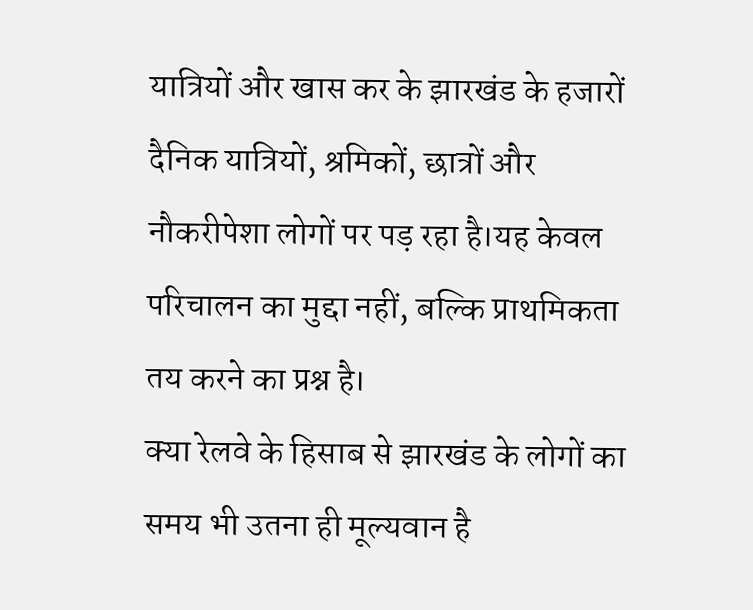यात्रियों और खास कर के झारखंड के हजारों दैनिक यात्रियों, श्रमिकों, छात्रों और नौकरीपेशा लोगों पर पड़ रहा है।यह केवल परिचालन का मुद्दा नहीं, बल्कि प्राथमिकता तय करने का प्रश्न है।
क्या रेलवे के हिसाब से झारखंड के लोगों का समय भी उतना ही मूल्यवान है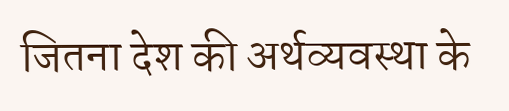जितना देश की अर्थव्यवस्था के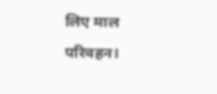लिए माल परिवहन।